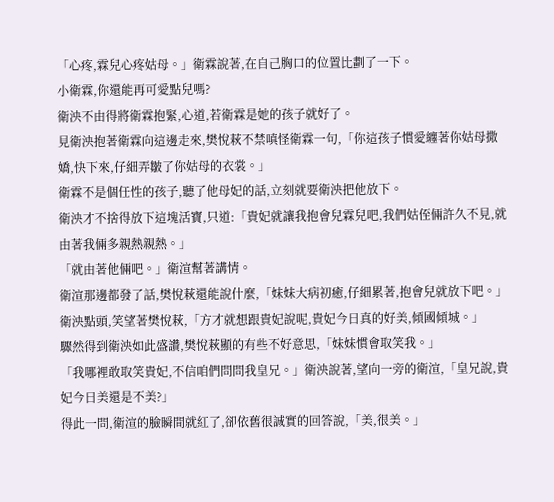「心疼,霖兒心疼姑母。」衛霖說著,在自己胸口的位置比劃了一下。
小衛霖,你還能再可愛點兒嗎?
衛泱不由得將衛霖抱緊,心道,若衛霖是她的孩子就好了。
見衛泱抱著衛霖向這邊走來,樊悅萩不禁嗔怪衛霖一句,「你這孩子慣愛纏著你姑母撒嬌,快下來,仔細弄皺了你姑母的衣裳。」
衛霖不是個任性的孩子,聽了他母妃的話,立刻就要衛泱把他放下。
衛泱才不捨得放下這塊活寶,只道:「貴妃就讓我抱會兒霖兒吧,我們姑侄倆許久不見,就由著我倆多親熱親熱。」
「就由著他倆吧。」衛渲幫著講情。
衛渲那邊都發了話,樊悅萩還能說什麼,「妹妹大病初癒,仔細累著,抱會兒就放下吧。」
衛泱點頭,笑望著樊悅萩,「方才就想跟貴妃說呢,貴妃今日真的好美,傾國傾城。」
驟然得到衛泱如此盛讚,樊悅萩顯的有些不好意思,「妹妹慣會取笑我。」
「我哪裡敢取笑貴妃,不信咱們問問我皇兄。」衛泱說著,望向一旁的衛渲,「皇兄說,貴妃今日美還是不美?」
得此一問,衛渲的臉瞬間就紅了,卻依舊很誠實的回答說,「美,很美。」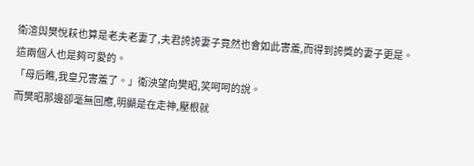衛渲與樊悅萩也算是老夫老妻了,夫君誇誇妻子竟然也會如此害羞,而得到誇獎的妻子更是。
這兩個人也是夠可愛的。
「母后瞧,我皇兄害羞了。」衛泱望向樊昭,笑呵呵的說。
而樊昭那邊卻毫無回應,明顯是在走神,壓根就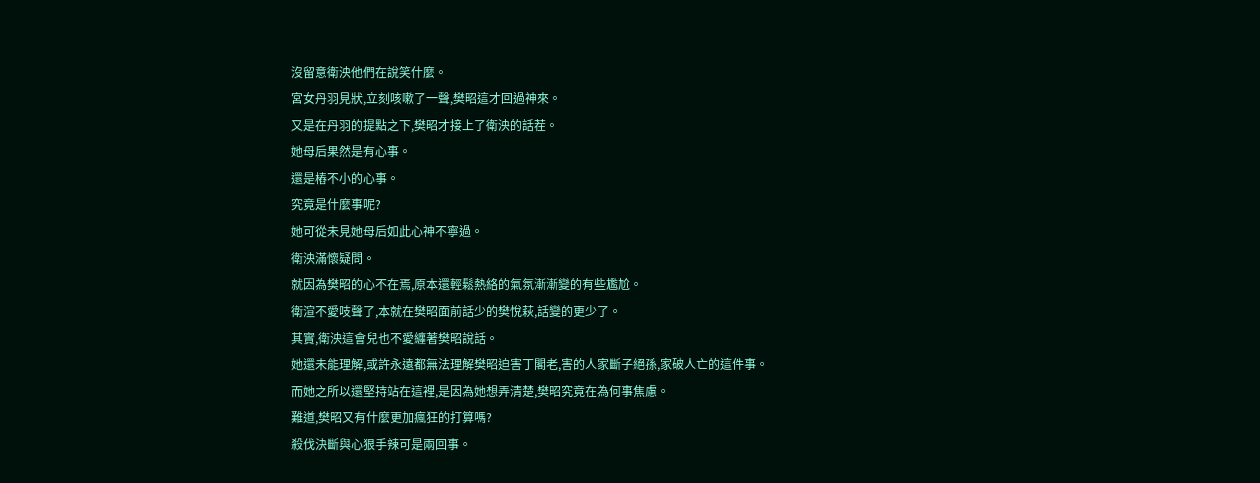沒留意衛泱他們在說笑什麼。
宮女丹羽見狀,立刻咳嗽了一聲,樊昭這才回過神來。
又是在丹羽的提點之下,樊昭才接上了衛泱的話茬。
她母后果然是有心事。
還是樁不小的心事。
究竟是什麼事呢?
她可從未見她母后如此心神不寧過。
衛泱滿懷疑問。
就因為樊昭的心不在焉,原本還輕鬆熱絡的氣氛漸漸變的有些尷尬。
衛渲不愛吱聲了,本就在樊昭面前話少的樊悅萩,話變的更少了。
其實,衛泱這會兒也不愛纏著樊昭說話。
她還未能理解,或許永遠都無法理解樊昭迫害丁閣老,害的人家斷子絕孫,家破人亡的這件事。
而她之所以還堅持站在這裡,是因為她想弄清楚,樊昭究竟在為何事焦慮。
難道,樊昭又有什麼更加瘋狂的打算嗎?
殺伐決斷與心狠手辣可是兩回事。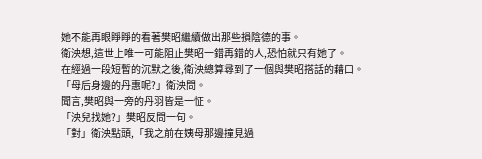她不能再眼睜睜的看著樊昭繼續做出那些損陰德的事。
衛泱想,這世上唯一可能阻止樊昭一錯再錯的人,恐怕就只有她了。
在經過一段短暫的沉默之後,衛泱總算尋到了一個與樊昭搭話的藉口。
「母后身邊的丹惠呢?」衛泱問。
聞言,樊昭與一旁的丹羽皆是一怔。
「泱兒找她?」樊昭反問一句。
「對」衛泱點頭,「我之前在姨母那邊撞見過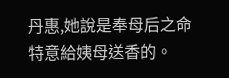丹惠,她說是奉母后之命特意給姨母送香的。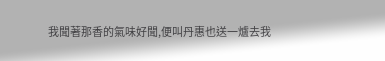我聞著那香的氣味好聞,便叫丹惠也送一爐去我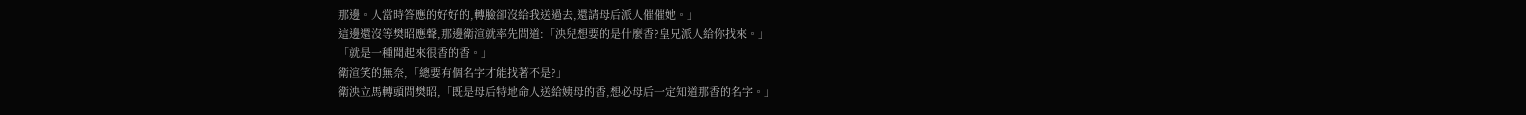那邊。人當時答應的好好的,轉臉卻沒給我送過去,還請母后派人催催她。」
這邊還沒等樊昭應聲,那邊衛渲就率先問道:「泱兒想要的是什麼香?皇兄派人給你找來。」
「就是一種聞起來很香的香。」
衛渲笑的無奈,「總要有個名字才能找著不是?」
衛泱立馬轉頭問樊昭,「既是母后特地命人送給姨母的香,想必母后一定知道那香的名字。」